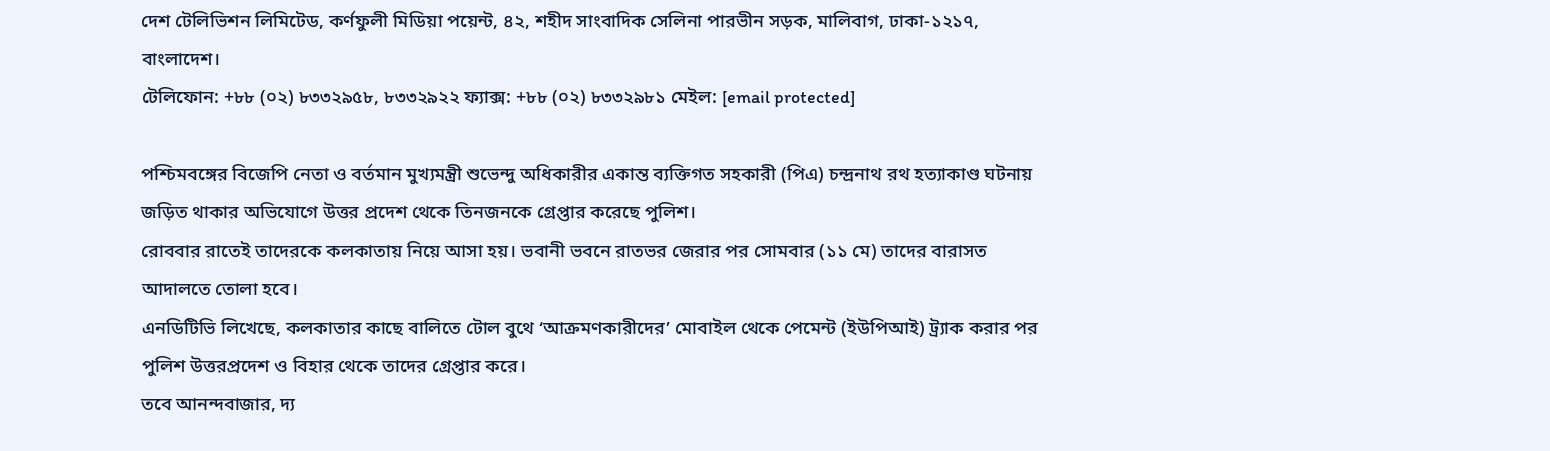দেশ টেলিভিশন লিমিটেড, কর্ণফুলী মিডিয়া পয়েন্ট, ৪২, শহীদ সাংবাদিক সেলিনা পারভীন সড়ক, মালিবাগ, ঢাকা-১২১৭, বাংলাদেশ।
টেলিফোন: +৮৮ (০২) ৮৩৩২৯৫৮, ৮৩৩২৯২২ ফ্যাক্স: +৮৮ (০২) ৮৩৩২৯৮১ মেইল: [email protected]

পশ্চিমবঙ্গের বিজেপি নেতা ও বর্তমান মুখ্যমন্ত্রী শুভেন্দু অধিকারীর একান্ত ব্যক্তিগত সহকারী (পিএ) চন্দ্রনাথ রথ হত্যাকাণ্ড ঘটনায় জড়িত থাকার অভিযোগে উত্তর প্রদেশ থেকে তিনজনকে গ্রেপ্তার করেছে পুলিশ।
রোববার রাতেই তাদেরকে কলকাতায় নিয়ে আসা হয়। ভবানী ভবনে রাতভর জেরার পর সোমবার (১১ মে) তাদের বারাসত আদালতে তোলা হবে।
এনডিটিভি লিখেছে, কলকাতার কাছে বালিতে টোল বুথে ‘আক্রমণকারীদের’ মোবাইল থেকে পেমেন্ট (ইউপিআই) ট্র্যাক করার পর পুলিশ উত্তরপ্রদেশ ও বিহার থেকে তাদের গ্রেপ্তার করে।
তবে আনন্দবাজার, দ্য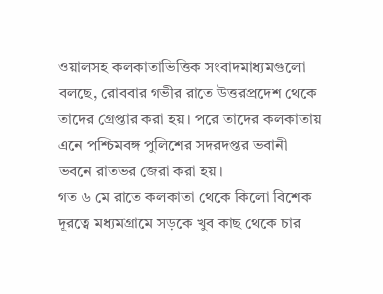ওয়ালসহ কলকাতাভিত্তিক সংবাদমাধ্যমগুলো বলছে, রোববার গভীর রাতে উত্তরপ্রদেশ থেকে তাদের গ্রেপ্তার করা হয়। পরে তাদের কলকাতায় এনে পশ্চিমবঙ্গ পুলিশের সদরদপ্তর ভবানী ভবনে রাতভর জেরা করা হয়।
গত ৬ মে রাতে কলকাতা থেকে কিলো বিশেক দূরত্বে মধ্যমগ্রামে সড়কে খুব কাছ থেকে চার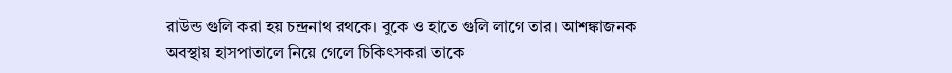রাউন্ড গুলি করা হয় চন্দ্রনাথ রথকে। বুকে ও হাতে গুলি লাগে তার। আশঙ্কাজনক অবস্থায় হাসপাতালে নিয়ে গেলে চিকিৎসকরা তাকে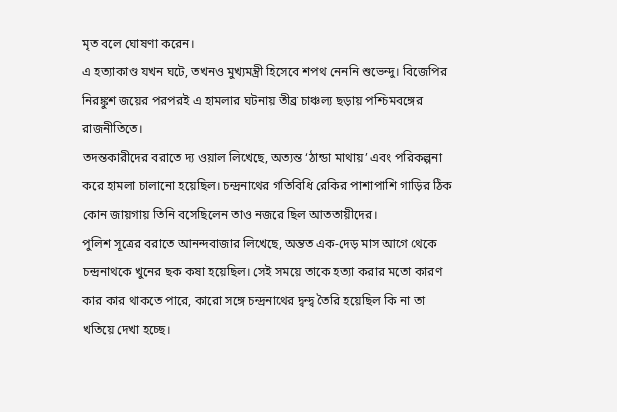মৃত বলে ঘোষণা করেন।
এ হত্যাকাণ্ড যখন ঘটে, তখনও মুখ্যমন্ত্রী হিসেবে শপথ নেননি শুভেন্দু। বিজেপির নিরঙ্কুশ জয়ের পরপরই এ হামলার ঘটনায় তীব্র চাঞ্চল্য ছড়ায় পশ্চিমবঙ্গের রাজনীতিতে।
তদন্তকারীদের বরাতে দ্য ওয়াল লিখেছে, অত্যন্ত ‘ঠান্ডা মাথায়’ এবং পরিকল্পনা করে হামলা চালানো হয়েছিল। চন্দ্রনাথের গতিবিধি রেকির পাশাপাশি গাড়ির ঠিক কোন জায়গায় তিনি বসেছিলেন তাও নজরে ছিল আততায়ীদের।
পুলিশ সূত্রের বরাতে আনন্দবাজার লিখেছে, অন্তত এক-দেড় মাস আগে থেকে চন্দ্রনাথকে খুনের ছক কষা হয়েছিল। সেই সময়ে তাকে হত্যা করার মতো কারণ কার কার থাকতে পারে, কারো সঙ্গে চন্দ্রনাথের দ্বন্দ্ব তৈরি হয়েছিল কি না তা খতিয়ে দেখা হচ্ছে।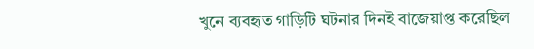খুনে ব্যবহৃত গাড়িটি ঘটনার দিনই বাজেয়াপ্ত করেছিল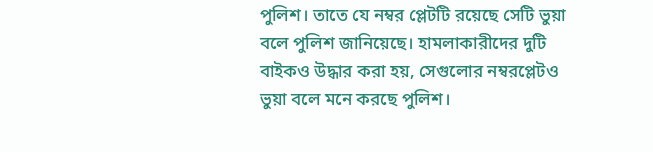পুলিশ। তাতে যে নম্বর প্লেটটি রয়েছে সেটি ভুয়া বলে পুলিশ জানিয়েছে। হামলাকারীদের দুটি বাইকও উদ্ধার করা হয়, সেগুলোর নম্বরপ্লেটও ভুয়া বলে মনে করছে পুলিশ।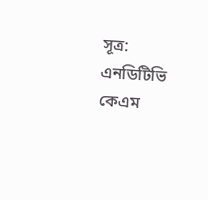সূত্র: এনডিটিভি
কেএম